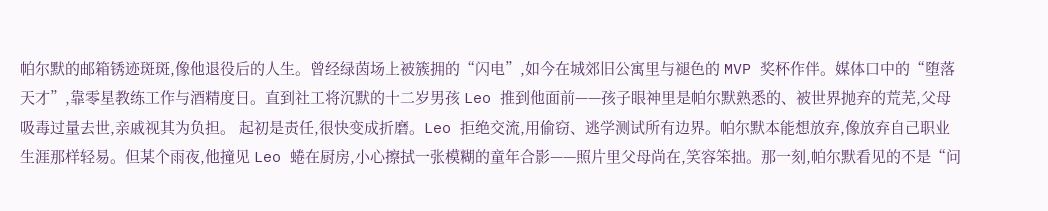帕尔默的邮箱锈迹斑斑,像他退役后的人生。曾经绿茵场上被簇拥的“闪电”,如今在城郊旧公寓里与褪色的 MVP 奖杯作伴。媒体口中的“堕落天才”,靠零星教练工作与酒精度日。直到社工将沉默的十二岁男孩 Leo 推到他面前——孩子眼神里是帕尔默熟悉的、被世界抛弃的荒芜,父母吸毒过量去世,亲戚视其为负担。 起初是责任,很快变成折磨。Leo 拒绝交流,用偷窃、逃学测试所有边界。帕尔默本能想放弃,像放弃自己职业生涯那样轻易。但某个雨夜,他撞见 Leo 蜷在厨房,小心擦拭一张模糊的童年合影——照片里父母尚在,笑容笨拙。那一刻,帕尔默看见的不是“问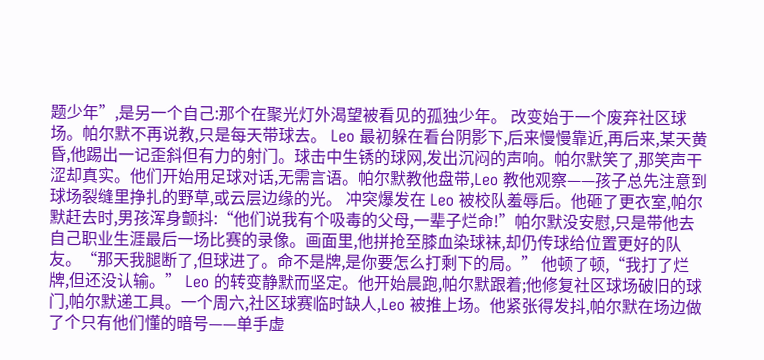题少年”,是另一个自己:那个在聚光灯外渴望被看见的孤独少年。 改变始于一个废弃社区球场。帕尔默不再说教,只是每天带球去。 Leo 最初躲在看台阴影下,后来慢慢靠近,再后来,某天黄昏,他踢出一记歪斜但有力的射门。球击中生锈的球网,发出沉闷的声响。帕尔默笑了,那笑声干涩却真实。他们开始用足球对话,无需言语。帕尔默教他盘带,Leo 教他观察——孩子总先注意到球场裂缝里挣扎的野草,或云层边缘的光。 冲突爆发在 Leo 被校队羞辱后。他砸了更衣室,帕尔默赶去时,男孩浑身颤抖:“他们说我有个吸毒的父母,一辈子烂命!”帕尔默没安慰,只是带他去自己职业生涯最后一场比赛的录像。画面里,他拼抢至膝血染球袜,却仍传球给位置更好的队友。“那天我腿断了,但球进了。命不是牌,是你要怎么打剩下的局。” 他顿了顿,“我打了烂牌,但还没认输。” Leo 的转变静默而坚定。他开始晨跑,帕尔默跟着;他修复社区球场破旧的球门,帕尔默递工具。一个周六,社区球赛临时缺人,Leo 被推上场。他紧张得发抖,帕尔默在场边做了个只有他们懂的暗号——单手虚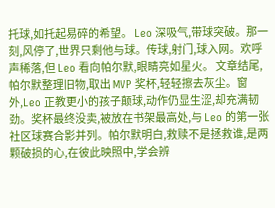托球,如托起易碎的希望。 Leo 深吸气,带球突破。那一刻,风停了,世界只剩他与球。传球,射门,球入网。欢呼声稀落,但 Leo 看向帕尔默,眼睛亮如星火。 文章结尾,帕尔默整理旧物,取出 MVP 奖杯,轻轻擦去灰尘。窗外,Leo 正教更小的孩子颠球,动作仍显生涩,却充满韧劲。奖杯最终没卖,被放在书架最高处,与 Leo 的第一张社区球赛合影并列。帕尔默明白,救赎不是拯救谁,是两颗破损的心,在彼此映照中,学会辨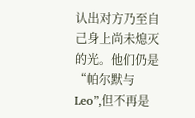认出对方乃至自己身上尚未熄灭的光。他们仍是“帕尔默与 Leo”,但不再是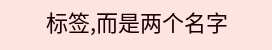标签,而是两个名字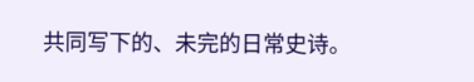共同写下的、未完的日常史诗。